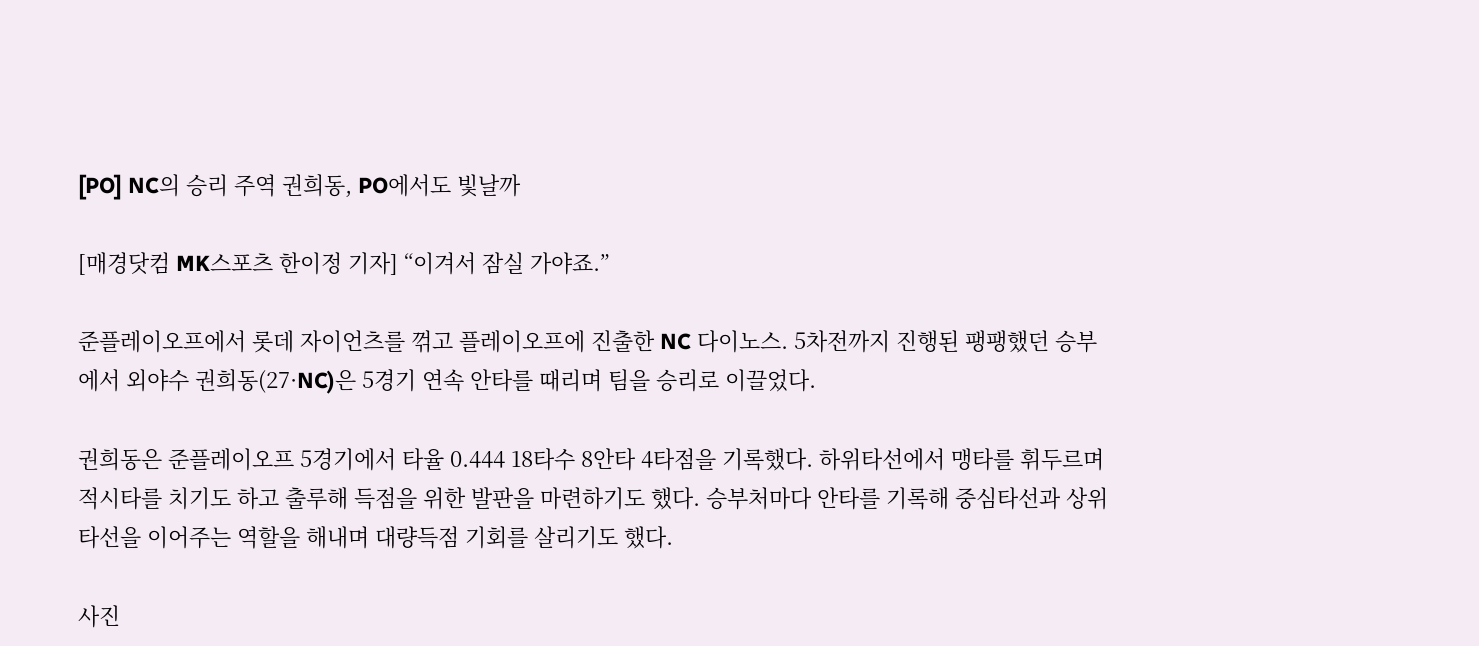[PO] NC의 승리 주역 권희동, PO에서도 빛날까

[매경닷컴 MK스포츠 한이정 기자] “이겨서 잠실 가야죠.”

준플레이오프에서 롯데 자이언츠를 꺾고 플레이오프에 진출한 NC 다이노스. 5차전까지 진행된 팽팽했던 승부에서 외야수 권희동(27·NC)은 5경기 연속 안타를 때리며 팀을 승리로 이끌었다.

권희동은 준플레이오프 5경기에서 타율 0.444 18타수 8안타 4타점을 기록했다. 하위타선에서 맹타를 휘두르며 적시타를 치기도 하고 출루해 득점을 위한 발판을 마련하기도 했다. 승부처마다 안타를 기록해 중심타선과 상위타선을 이어주는 역할을 해내며 대량득점 기회를 살리기도 했다.

사진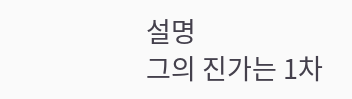설명
그의 진가는 1차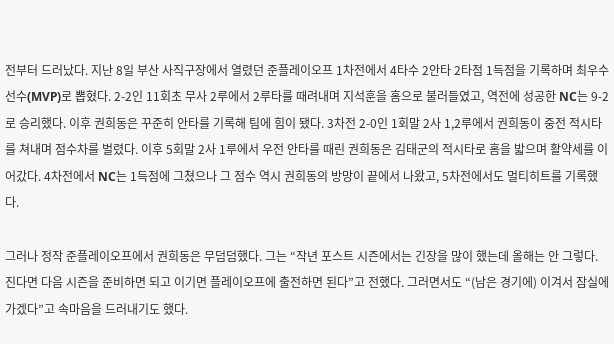전부터 드러났다. 지난 8일 부산 사직구장에서 열렸던 준플레이오프 1차전에서 4타수 2안타 2타점 1득점을 기록하며 최우수선수(MVP)로 뽑혔다. 2-2인 11회초 무사 2루에서 2루타를 때려내며 지석훈을 홈으로 불러들였고, 역전에 성공한 NC는 9-2로 승리했다. 이후 권희동은 꾸준히 안타를 기록해 팀에 힘이 됐다. 3차전 2-0인 1회말 2사 1,2루에서 권희동이 중전 적시타를 쳐내며 점수차를 벌렸다. 이후 5회말 2사 1루에서 우전 안타를 때린 권희동은 김태군의 적시타로 홈을 밟으며 활약세를 이어갔다. 4차전에서 NC는 1득점에 그쳤으나 그 점수 역시 권희동의 방망이 끝에서 나왔고, 5차전에서도 멀티히트를 기록했다.

그러나 정작 준플레이오프에서 권희동은 무덤덤했다. 그는 “작년 포스트 시즌에서는 긴장을 많이 했는데 올해는 안 그렇다. 진다면 다음 시즌을 준비하면 되고 이기면 플레이오프에 출전하면 된다”고 전했다. 그러면서도 “(남은 경기에) 이겨서 잠실에 가겠다”고 속마음을 드러내기도 했다.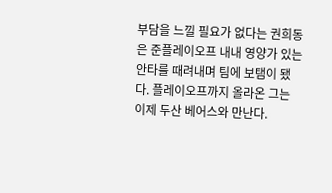부담을 느낄 필요가 없다는 권희동은 준플레이오프 내내 영양가 있는 안타를 때려내며 팀에 보탬이 됐다. 플레이오프까지 올라온 그는 이제 두산 베어스와 만난다.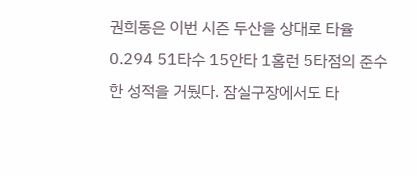권희동은 이번 시즌 두산을 상대로 타율 0.294 51타수 15안타 1홈런 5타점의 준수한 성적을 거뒀다. 잠실구장에서도 타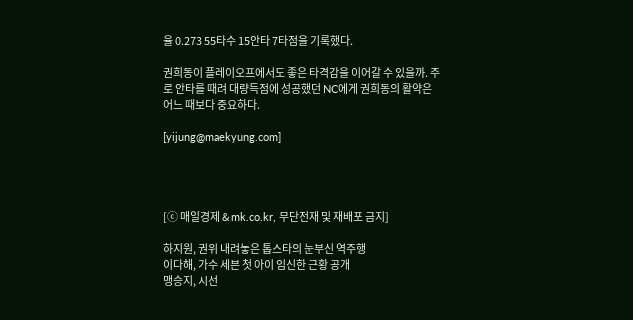율 0.273 55타수 15안타 7타점을 기록했다.

권희동이 플레이오프에서도 좋은 타격감을 이어갈 수 있을까. 주로 안타를 때려 대량득점에 성공했던 NC에게 권희동의 활약은 어느 때보다 중요하다.

[yijung@maekyung.com]




[ⓒ 매일경제 & mk.co.kr, 무단전재 및 재배포 금지]

하지원, 권위 내려놓은 톱스타의 눈부신 역주행
이다해, 가수 세븐 첫 아이 임신한 근황 공개
맹승지, 시선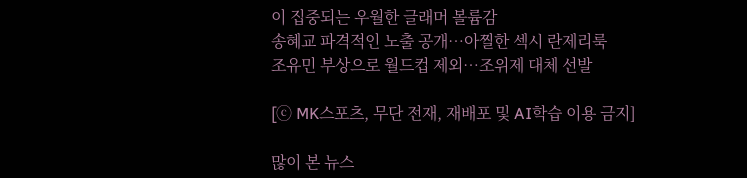이 집중되는 우월한 글래머 볼륨감
송혜교 파격적인 노출 공개…아찔한 섹시 란제리룩
조유민 부상으로 월드컵 제외…조위제 대체 선발

[ⓒ MK스포츠, 무단 전재, 재배포 및 AI학습 이용 금지]

많이 본 뉴스